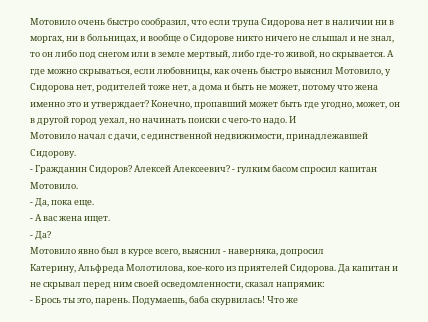Мотовило очень быстро сообразил, что если трупа Сидорова нет в наличии ни в моргах, ни в больницах, и вообще о Сидорове никто ничего не слышал и не знал, то он либо под снегом или в земле мертвый, либо где-то живой, но скрывается. А где можно скрываться, если любовницы, как очень быстро выяснил Мотовило, у Сидорова нет, родителей тоже нет, а дома и быть не может, потому что жена именно это и утверждает? Конечно, пропавший может быть где угодно, может, он в другой город уехал, но начинать поиски с чего-то надо. И
Мотовило начал с дачи, с единственной недвижимости, принадлежавшей
Сидорову.
- Гражданин Сидоров? Алексей Алексеевич? - гулким басом спросил капитан Мотовило.
- Да, пока еще.
- А вас жена ищет.
- Да?
Мотовило явно был в курсе всего, выяснил - наверняка, допросил
Катерину, Альфреда Молотилова, кое-кого из приятелей Сидорова. Да капитан и не скрывал перед ним своей осведомленности, сказал напрямик:
- Брось ты это, парень. Подумаешь, баба скурвилась! Что же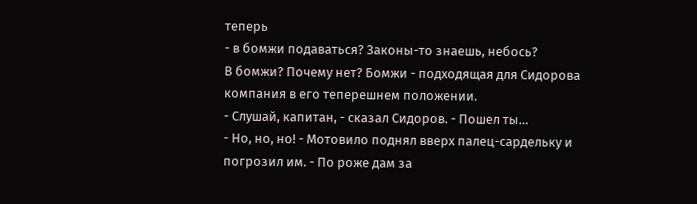теперь
- в бомжи подаваться? Законы-то знаешь, небось?
В бомжи? Почему нет? Бомжи - подходящая для Сидорова компания в его теперешнем положении.
- Слушай, капитан, - сказал Сидоров. - Пошел ты…
- Но, но, но! - Мотовило поднял вверх палец-сардельку и погрозил им. - По роже дам за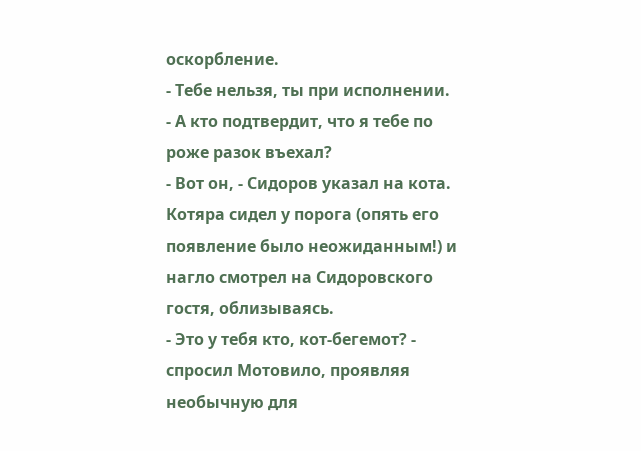оскорбление.
- Тебе нельзя, ты при исполнении.
- А кто подтвердит, что я тебе по роже разок въехал?
- Вот он, - Сидоров указал на кота.
Котяра сидел у порога (опять его появление было неожиданным!) и нагло смотрел на Сидоровского гостя, облизываясь.
- Это у тебя кто, кот-бегемот? - спросил Мотовило, проявляя необычную для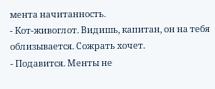мента начитанность.
- Кот-живоглот. Видишь, капитан, он на тебя облизывается. Сожрать хочет.
- Подавится. Менты не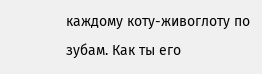каждому коту-живоглоту по зубам. Как ты его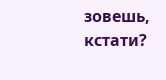зовешь, кстати?